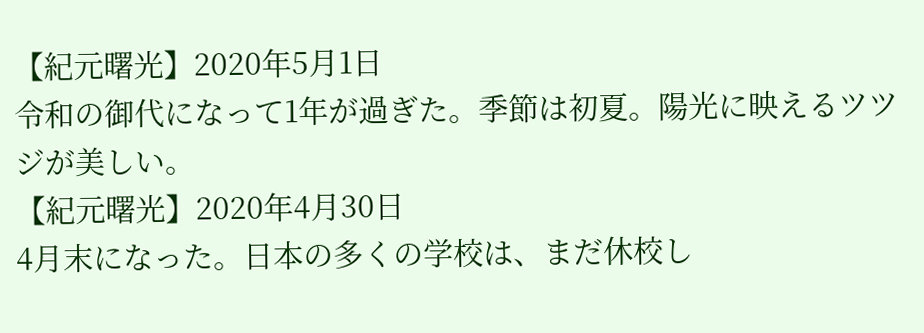【紀元曙光】2020年5月1日
令和の御代になって1年が過ぎた。季節は初夏。陽光に映えるツツジが美しい。
【紀元曙光】2020年4月30日
4月末になった。日本の多くの学校は、まだ休校し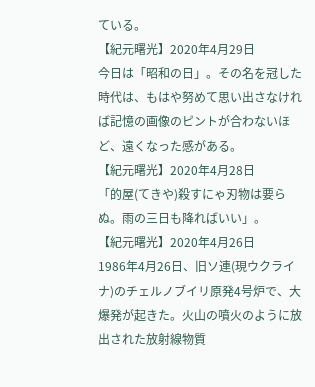ている。
【紀元曙光】2020年4月29日
今日は「昭和の日」。その名を冠した時代は、もはや努めて思い出さなければ記憶の画像のピントが合わないほど、遠くなった感がある。
【紀元曙光】2020年4月28日
「的屋(てきや)殺すにゃ刃物は要らぬ。雨の三日も降ればいい」。
【紀元曙光】2020年4月26日
1986年4月26日、旧ソ連(現ウクライナ)のチェルノブイリ原発4号炉で、大爆発が起きた。火山の噴火のように放出された放射線物質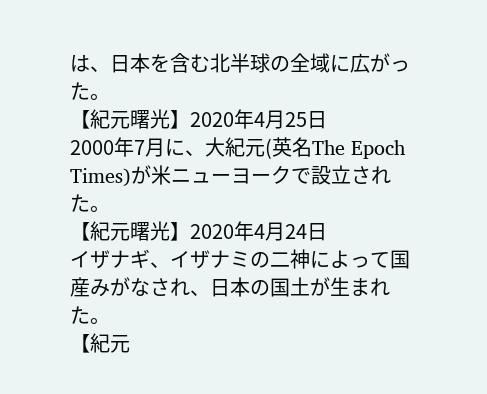は、日本を含む北半球の全域に広がった。
【紀元曙光】2020年4月25日
2000年7月に、大紀元(英名The Epoch Times)が米ニューヨークで設立された。
【紀元曙光】2020年4月24日
イザナギ、イザナミの二神によって国産みがなされ、日本の国土が生まれた。
【紀元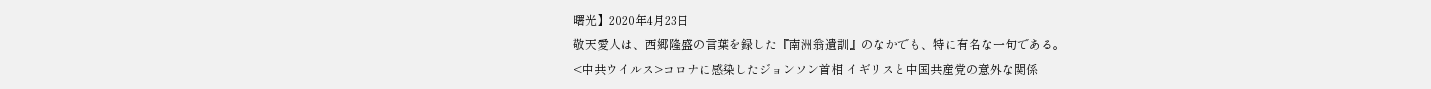曙光】2020年4月23日
敬天愛人は、西郷隆盛の言葉を録した『南洲翁遺訓』のなかでも、特に有名な一句である。
<中共ウイルス>コロナに感染したジョンソン首相 イギリスと中国共産党の意外な関係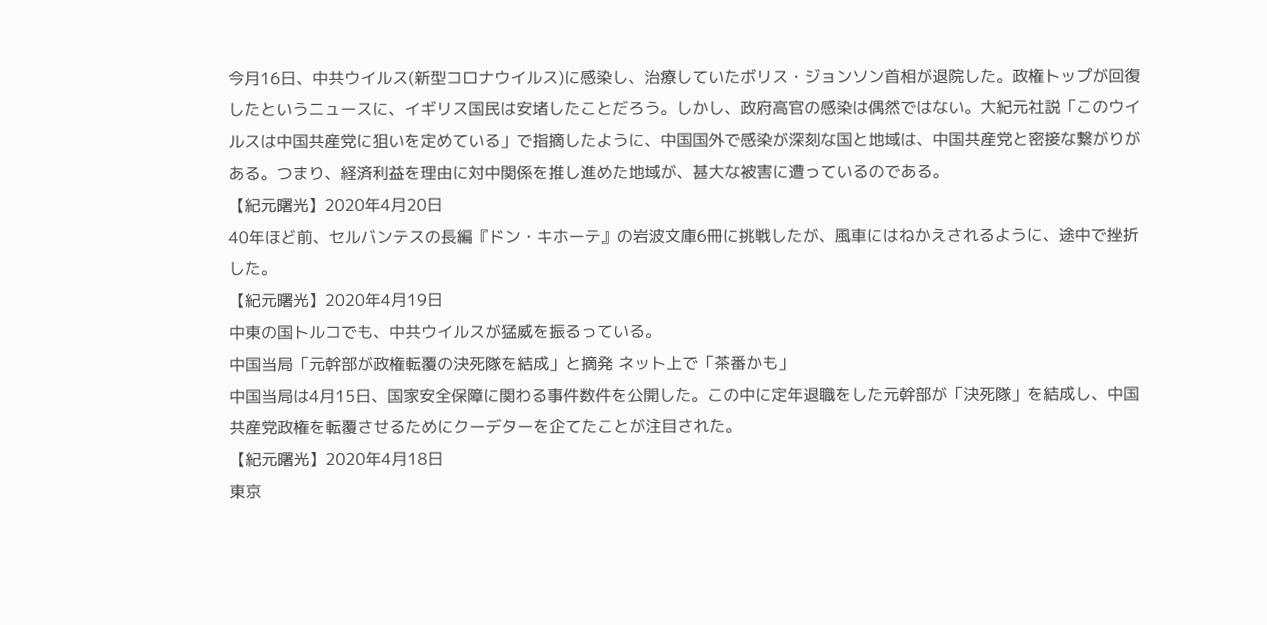今月16日、中共ウイルス(新型コロナウイルス)に感染し、治療していたボリス・ジョンソン首相が退院した。政権トップが回復したというニュースに、イギリス国民は安堵したことだろう。しかし、政府高官の感染は偶然ではない。大紀元社説「このウイルスは中国共産党に狙いを定めている」で指摘したように、中国国外で感染が深刻な国と地域は、中国共産党と密接な繋がりがある。つまり、経済利益を理由に対中関係を推し進めた地域が、甚大な被害に遭っているのである。
【紀元曙光】2020年4月20日
40年ほど前、セルバンテスの長編『ドン・キホーテ』の岩波文庫6冊に挑戦したが、風車にはねかえされるように、途中で挫折した。
【紀元曙光】2020年4月19日
中東の国トルコでも、中共ウイルスが猛威を振るっている。
中国当局「元幹部が政権転覆の決死隊を結成」と摘発 ネット上で「茶番かも」
中国当局は4月15日、国家安全保障に関わる事件数件を公開した。この中に定年退職をした元幹部が「決死隊」を結成し、中国共産党政権を転覆させるためにクーデターを企てたことが注目された。
【紀元曙光】2020年4月18日
東京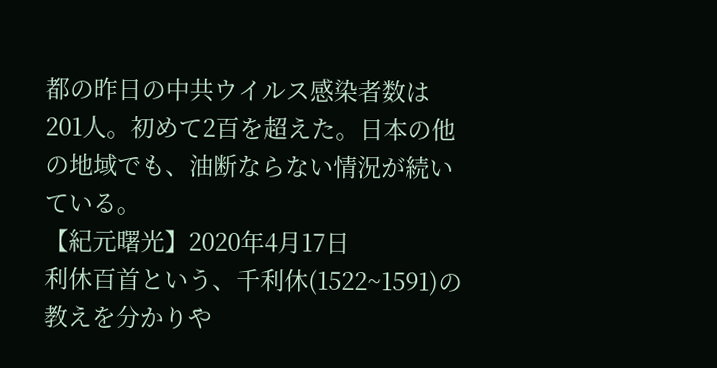都の昨日の中共ウイルス感染者数は201人。初めて2百を超えた。日本の他の地域でも、油断ならない情況が続いている。
【紀元曙光】2020年4月17日
利休百首という、千利休(1522~1591)の教えを分かりや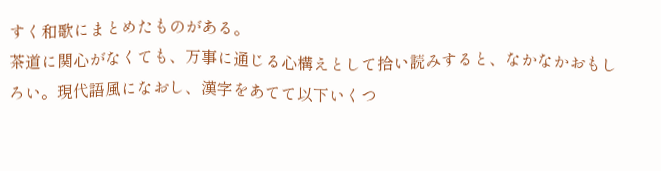すく和歌にまとめたものがある。
茶道に関心がなくても、万事に通じる心構えとして拾い読みすると、なかなかおもしろい。現代語風になおし、漢字をあてて以下いくつ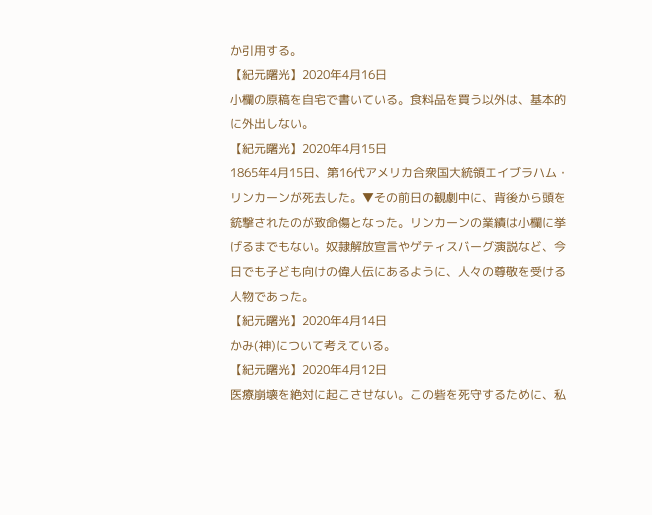か引用する。
【紀元曙光】2020年4月16日
小欄の原稿を自宅で書いている。食料品を買う以外は、基本的に外出しない。
【紀元曙光】2020年4月15日
1865年4月15日、第16代アメリカ合衆国大統領エイブラハム・リンカーンが死去した。▼その前日の観劇中に、背後から頭を銃撃されたのが致命傷となった。リンカーンの業績は小欄に挙げるまでもない。奴隷解放宣言やゲティスバーグ演説など、今日でも子ども向けの偉人伝にあるように、人々の尊敬を受ける人物であった。
【紀元曙光】2020年4月14日
かみ(神)について考えている。
【紀元曙光】2020年4月12日
医療崩壊を絶対に起こさせない。この砦を死守するために、私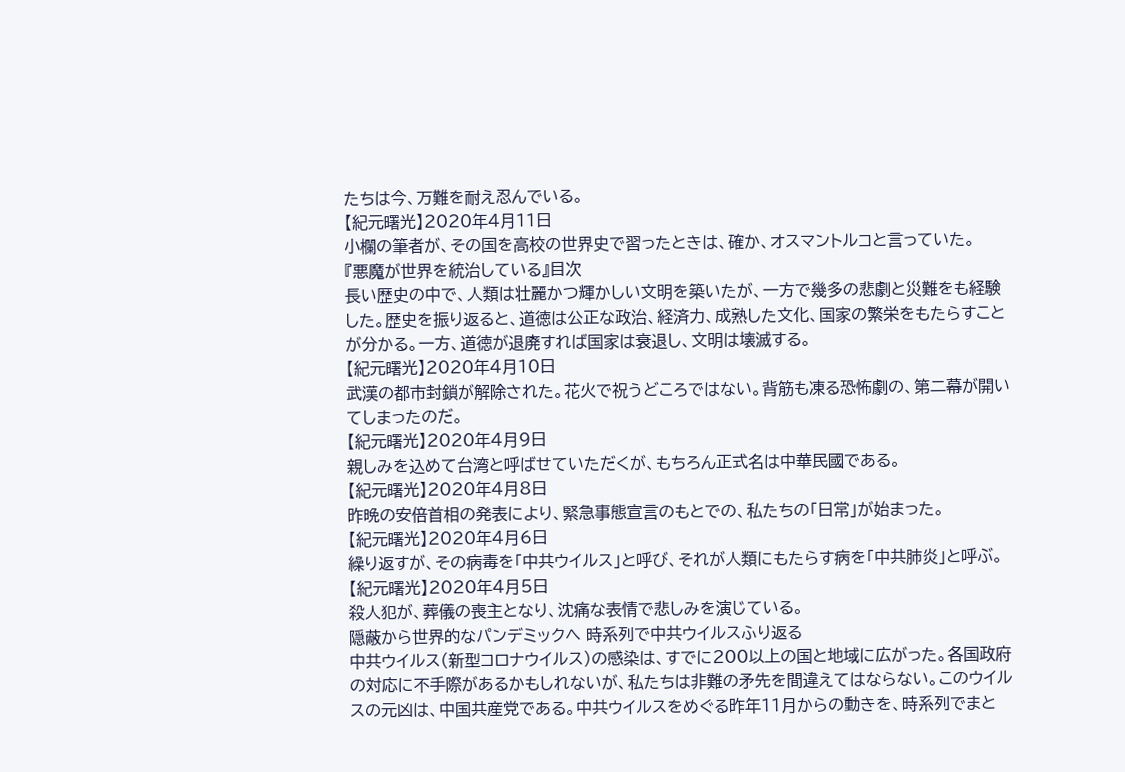たちは今、万難を耐え忍んでいる。
【紀元曙光】2020年4月11日
小欄の筆者が、その国を高校の世界史で習ったときは、確か、オスマントルコと言っていた。
『悪魔が世界を統治している』目次
長い歴史の中で、人類は壮麗かつ輝かしい文明を築いたが、一方で幾多の悲劇と災難をも経験した。歴史を振り返ると、道徳は公正な政治、経済力、成熟した文化、国家の繁栄をもたらすことが分かる。一方、道徳が退廃すれば国家は衰退し、文明は壊滅する。
【紀元曙光】2020年4月10日
武漢の都市封鎖が解除された。花火で祝うどころではない。背筋も凍る恐怖劇の、第二幕が開いてしまったのだ。
【紀元曙光】2020年4月9日
親しみを込めて台湾と呼ばせていただくが、もちろん正式名は中華民國である。
【紀元曙光】2020年4月8日
昨晩の安倍首相の発表により、緊急事態宣言のもとでの、私たちの「日常」が始まった。
【紀元曙光】2020年4月6日
繰り返すが、その病毒を「中共ウイルス」と呼び、それが人類にもたらす病を「中共肺炎」と呼ぶ。
【紀元曙光】2020年4月5日
殺人犯が、葬儀の喪主となり、沈痛な表情で悲しみを演じている。
隠蔽から世界的なパンデミックへ 時系列で中共ウイルスふり返る
中共ウイルス(新型コロナウイルス)の感染は、すでに200以上の国と地域に広がった。各国政府の対応に不手際があるかもしれないが、私たちは非難の矛先を間違えてはならない。このウイルスの元凶は、中国共産党である。中共ウイルスをめぐる昨年11月からの動きを、時系列でまと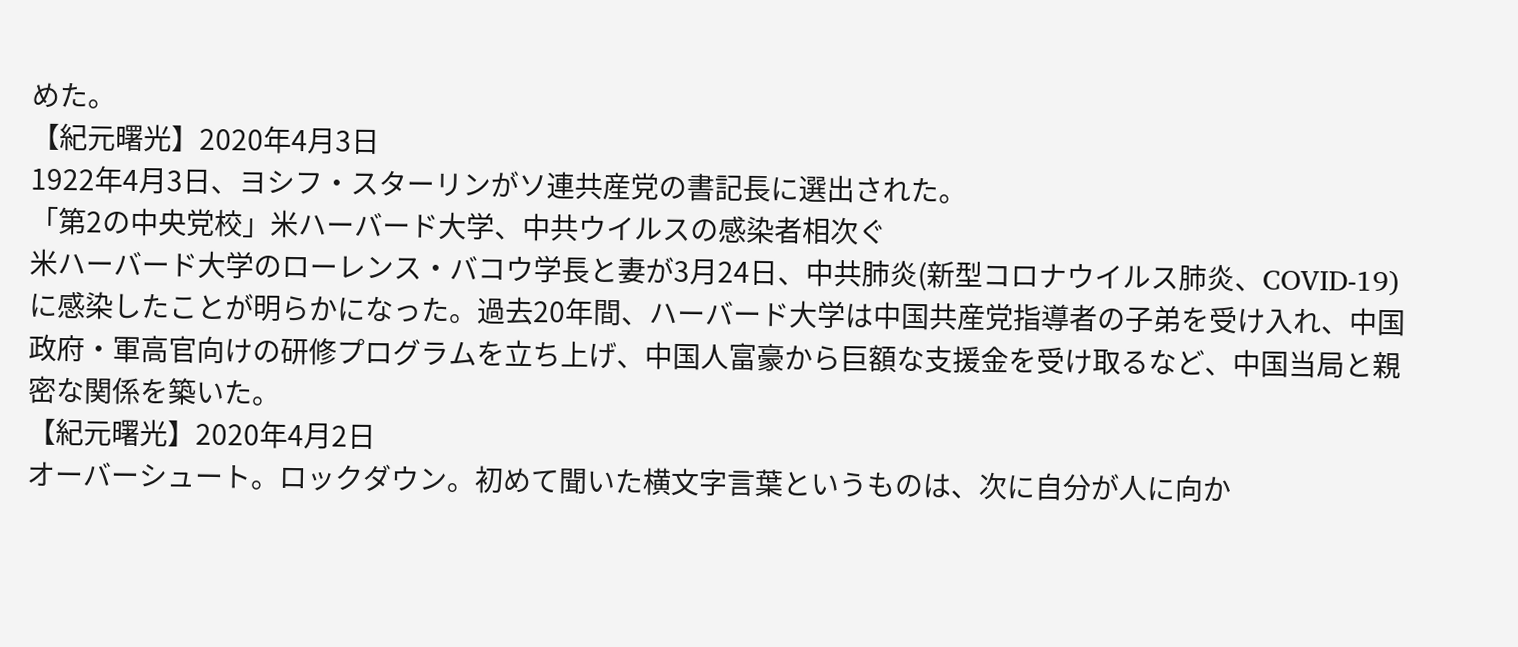めた。
【紀元曙光】2020年4月3日
1922年4月3日、ヨシフ・スターリンがソ連共産党の書記長に選出された。
「第2の中央党校」米ハーバード大学、中共ウイルスの感染者相次ぐ
米ハーバード大学のローレンス・バコウ学長と妻が3月24日、中共肺炎(新型コロナウイルス肺炎、COVID-19)に感染したことが明らかになった。過去20年間、ハーバード大学は中国共産党指導者の子弟を受け入れ、中国政府・軍高官向けの研修プログラムを立ち上げ、中国人富豪から巨額な支援金を受け取るなど、中国当局と親密な関係を築いた。
【紀元曙光】2020年4月2日
オーバーシュート。ロックダウン。初めて聞いた横文字言葉というものは、次に自分が人に向か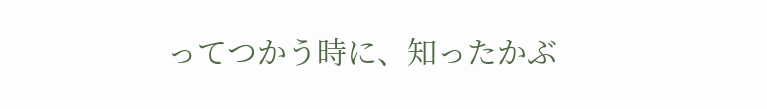ってつかう時に、知ったかぶ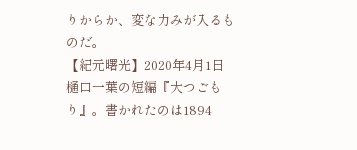りからか、変な力みが入るものだ。
【紀元曙光】2020年4月1日
樋口一葉の短編『大つごもり』。書かれたのは1894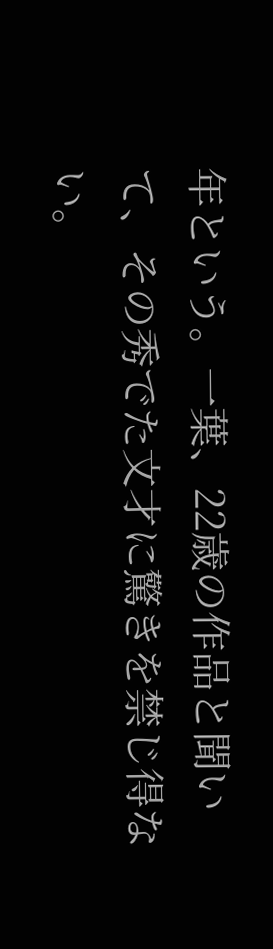年という。一葉、22歳の作品と聞いて、その秀でた文才に驚きを禁じ得ない。